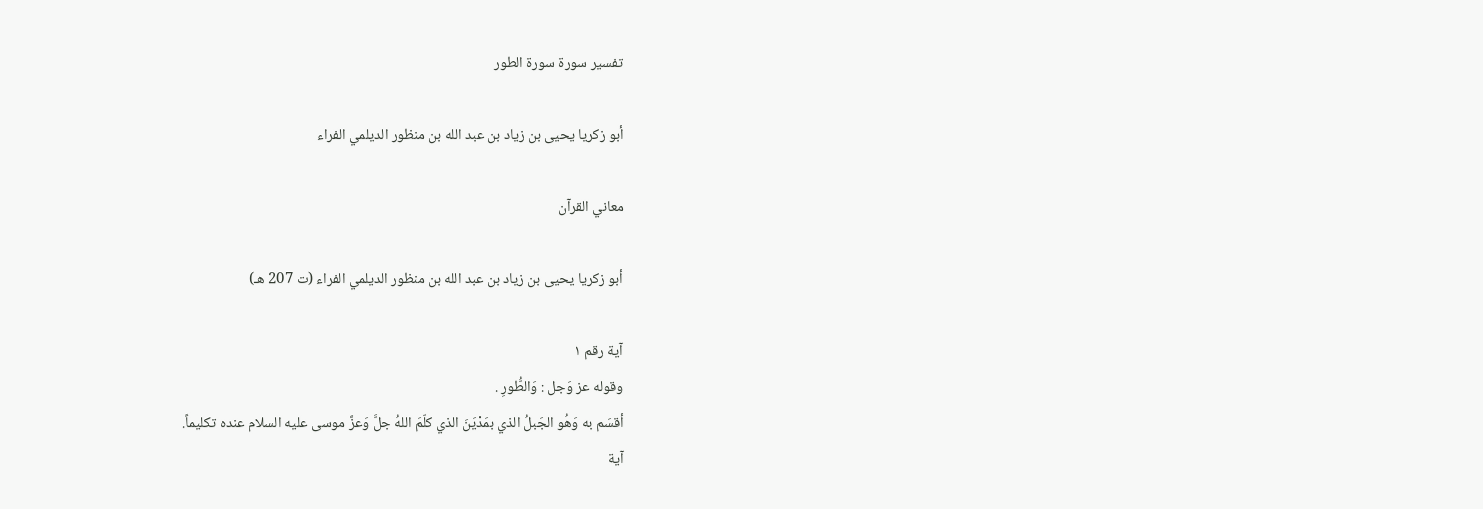تفسير سورة سورة الطور

أبو زكريا يحيى بن زياد بن عبد الله بن منظور الديلمي الفراء

معاني القرآن

أبو زكريا يحيى بن زياد بن عبد الله بن منظور الديلمي الفراء (ت 207 هـ)

آية رقم ١
وقوله عز وَجل : وَالطُّورِ .
أقسَم به وَهُو الجَبلُ الذي بمَدْيَنَ الذي كلّمَ اللهُ جلَّ وَعزَّ موسى عليه السلام عنده تكليماً.
آية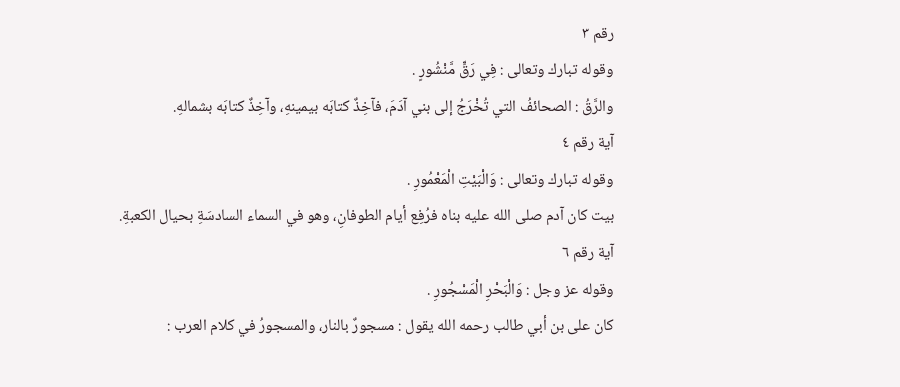رقم ٣
وقوله تبارك وتعالى : فِي رَقٍّ مَّنْشُورٍ .
والرَّقُ : الصحائفُ التي تُخْرَجُ إلى بني آدَمَ، فآخِذٌ كتابَه بيمينهِ، وآخِذٌ كتابَه بشمالهِ.
آية رقم ٤
وقوله تبارك وتعالى : وَالْبَيْتِ الْمَعْمُورِ .
بيت كان آدم صلى الله عليه بناه فرُفِع أيام الطوفانِ، وهو في السماء السادسَةِ بحيال الكعبةِ.
آية رقم ٦
وقوله عز وجل : وَالْبَحْرِ الْمَسْجُورِ .
كان على بن أبي طالب رحمه الله يقول : مسجورٌ بالنار، والمسجورُ في كلام العرب :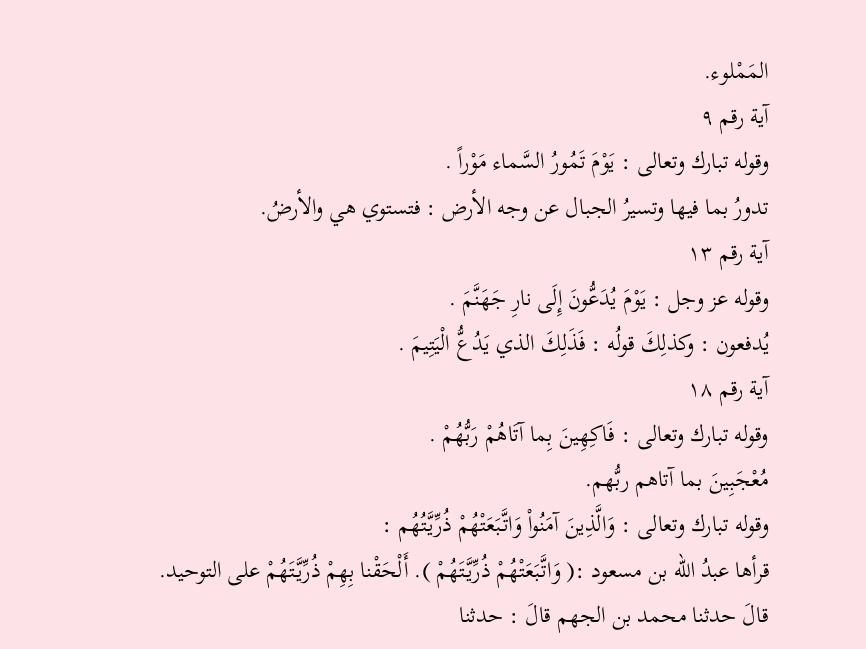المَمْلوء.
آية رقم ٩
وقوله تبارك وتعالى : يَوْمَ تَمُورُ السَّماء مَوْراً .
تدورُ بما فيها وتسيرُ الجبال عن وجه الأرض : فتستوي هي والأرضُ.
آية رقم ١٣
وقوله عز وجل : يَوْمَ يُدَعُّونَ إِلَى نارِ جَهَنَّمَ .
يُدفعون : وكذلِكَ قولُه : فَذَلِكَ الذي يَدُعُّ الْيَتِيمَ .
آية رقم ١٨
وقوله تبارك وتعالى : فَاكِهِينَ بِما آتَاهُمْ رَبُّهُمْ .
مُعْجَبِينَ بما آتاهم ربُّهم.
وقوله تبارك وتعالى : وَالَّذِينَ آمَنُواْ وَاتَّبَعَتْهُمْ ذُرِّيَّتُهُم :
قرأها عبدُ الله بن مسعود :( وَاتَّبَعَتْهُمْ ذُرِّيَّتَهُمْ ). أَلْحَقْنا بِهِمْ ذُرِّيَّتَهُمْ على التوحيد.
قالَ حدثنا محمد بن الجهم قالَ : حدثنا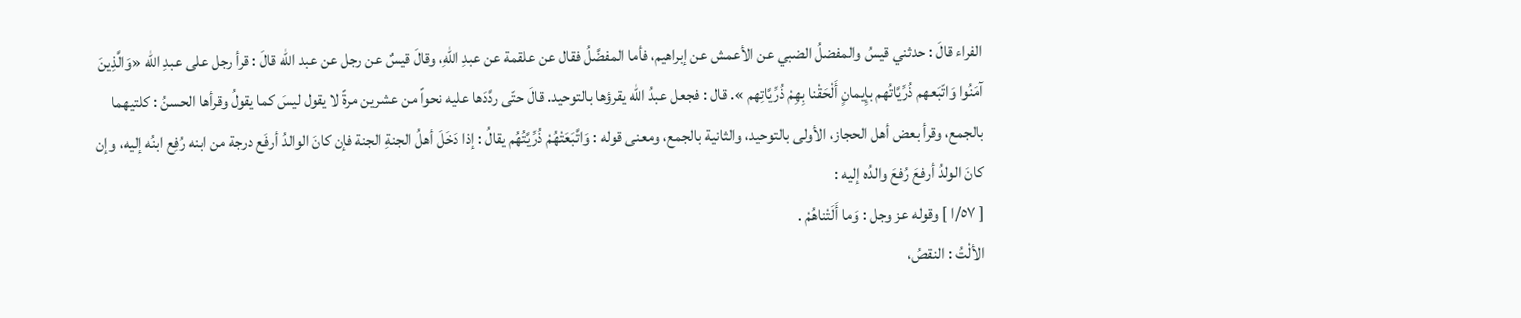الفراء قالَ : حدثني قيسُ والمفضلُ الضبي عن الأعمش عن إبراهيم، فأما المفضَّلُ فقال عن علقمة عن عبدِ اللهِ، وقالَ قيسٌ عن رجل عن عبد الله قالَ : قرأ رجل على عبدِ الله «وَالَّذِينَ آمَنُوا وَاتّبَعهم ذُرِّيَّاتُهم بإِيمانٍ أَلْحَقْنا بِهِمْ ذُرِّيَّاتِهم ». قال : فجعل عبدُ الله يقرؤها بالتوحيد. قالَ حتّى ردَّدَها عليه نحواً من عشرين مرةً لا يقول ليسَ كما يقولُ وقرأها الحسنُ : كلتيهما بالجمع، وقرأ بعض أهل الحجاز، الأولى بالتوحيد، والثانية بالجمع، ومعنى قوله : وَاتَّبَعَتْهُمْ ذُرِّيَّتُهُم يقالُ : إذا دَخَلَ أهلُ الجنةِ الجنة فإن كانَ الوالدُ أرفَع درجة من ابنه رُفِع ابنُه إليه، وإن كانَ الولدُ أرفعَ رُفعَ والدُه إليه :
[ ٥٧/ا ] وقوله عز وجل : وَما أَلَتْناهُمْ .
الألْتُ : النقصُ،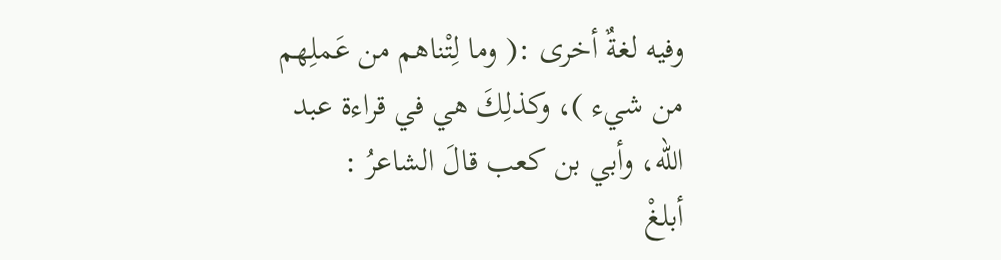وفيه لغةٌ أخرى :( وما لِتْناهم من عَملِهم من شيء )، وكذلِكَ هي في قراءة عبد الله، وأبي بن كعب قالَ الشاعرُ :
أبلغْ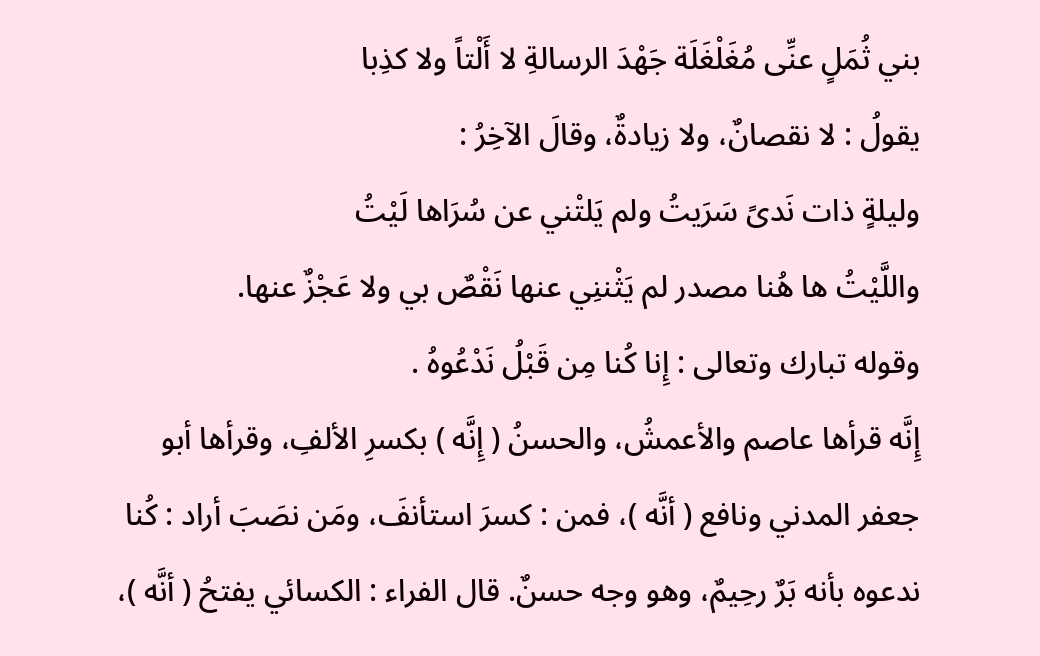بني ثُمَلٍ عنِّى مُغَلْغَلَة جَهْدَ الرسالةِ لا أَلْتاً ولا كذِبا
يقولُ : لا نقصانٌ، ولا زيادةٌ، وقالَ الآخِرُ :
وليلةٍ ذات نَدىً سَرَيتُ ولم يَلتْني عن سُرَاها لَيْتُ
واللَّيْتُ ها هُنا مصدر لم يَثْننِي عنها نَقْصٌ بي ولا عَجْزٌ عنها.
وقوله تبارك وتعالى : إِنا كُنا مِن قَبْلُ نَدْعُوهُ .
إِنَّه قرأها عاصم والأعمشُ، والحسنُ ( إِنَّه ) بكسرِ الألفِ، وقرأها أبو جعفر المدني ونافع ( أنَّه )، فمن : كسرَ استأنفَ، ومَن نصَبَ أراد : كُنا ندعوه بأنه بَرٌ رحِيمٌ، وهو وجه حسنٌ. قال الفراء : الكسائي يفتحُ ( أنَّه )،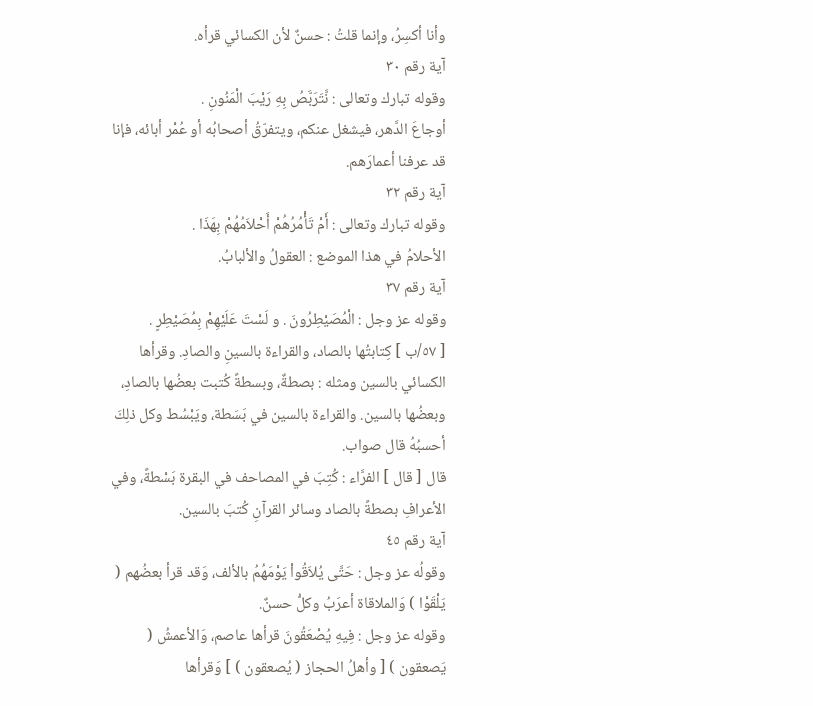وأنا أكسِرُ، وإنما قلتُ : حسنٌ لأن الكسائي قرأه.
آية رقم ٣٠
وقوله تبارك وتعالى : نَّتَرَبَّصُ بِهِ رَيْبَ الْمَنُونِ .
أوجاعَ الدَّهر، فيشغل عنكم، ويتفرّقُ أصحابُه أو عُمْر أبائه، فإنا قد عرفنا أعمارَهم.
آية رقم ٣٢
وقوله تبارك وتعالى : أَمْ تَأْمُرُهُمْ أَحْلاَمُهُمْ بِهَذَا .
الأحلامُ في هذا الموضع : العقولُ والألبابُ.
آية رقم ٣٧
وقوله عز وجل : الْمُصَيْطِرُونَ . و لَسْتَ عَلَيْهِمْ بِمُصَيْطِرٍ .
[ ٥٧/ب ] كِتابتُها بالصاد، والقراءة بالسينِ والصادِ. وقرأها الكسائي بالسين ومثله : بصطةٌ، وبسطةً كُتبت بعضُها بالصادِ، وبعضُها بالسين. والقراءة بالسين في بَسَطة، ويَبْسُط وكل ذلِكَ أحسبُهُ قال صواب.
قال [ قال ] الفرَّاء : كُتِبَ في المصاحف في البقرة بَسْطةً، وفي الأعرافِ بصطةً بالصاد وسائر القرآنِ كُتبَ بالسين.
آية رقم ٤٥
وقولُه عز وجل : حَتَّى يُلاَقُواْ يَوْمَهُمُ بالألف، وَقد قرأ بعضُهم ( يَلْقَوْا ) وَالملاقاة أعرَبُ وكلُّ حسنٌ.
وقوله عز وجل : فِيهِ يُصْعَقُونَ قرأها عاصم، وَالأعمشُ ( يَصعقون ) [ وأهلُ الحجاز ( يُصعقون ) ] وَقرأها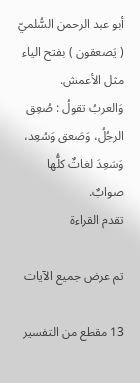أبو عبد الرحمن السُّلميّ ( يَصعقون ) بفتح الياء مثل الأعمش.
وَالعربُ تقولُ : صُعِق الرجُلُ، وَصَعق وَسُعِد، وَسَعِدَ لغاتٌ كلُّها صوابٌ.
تقدم القراءة

تم عرض جميع الآيات

13 مقطع من التفسير